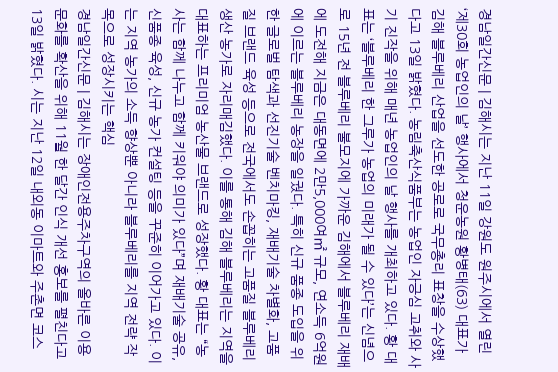경남일간신문 | 김해시는 지난 11일 강원도 원주시에서 열린 ‘제30회 농업인의 날’ 행사에서 청운농원 황병태(63) 대표가 김해 블루베리 산업을 선도한 공로로 국무총리 표창을 수상했다고 13일 밝혔다. 농림축산식품부는 농업인 자긍심 고취와 사기 진작을 위해 매년 농업인의 날 행사를 개최하고 있다. 황 대표는 ‘블루베리 한 그루가 농업의 미래가 될 수 있다’는 신념으로 15년 전 블루베리 불모지에 가까운 김해에서 블루베리 재배에 도전해 지금은 대동면에 2만5,000여㎡ 규모, 연소득 6억원에 이르는 블루베리 농장을 일궜다. 특히 신규 품종 도입을 위한 글로벌 탐색과 선진기술 벤치마킹, 재배기술 차별화, 고품질 브랜드 육성 등으로 전국에서도 손꼽히는 고품질 블루베리 생산 농가로 자리매김했다. 이를 통해 김해 블루베리는 지역을 대표하는 프리미엄 농산물 브랜드로 성장했다. 황 대표는 “농사는 함께 나누고 함께 키워야 의미가 있다”며 재배기술 공유, 신품종 육성, 신규 농가 컨설팅 등을 꾸준히 이어가고 있다. 이는 지역 농가의 소득 향상뿐 아니라 블루베리를 지역 전략 작목으로 성장시키는 핵심
경남일간신문 | 김해시는 장애인전용주차구역의 올바른 이용문화를 확산을 위해 11월 한 달간 인식 개선 홍보를 펼친다고 13일 밝혔다. 시는 지난 12일 내외동 이마트와 주촌면 코스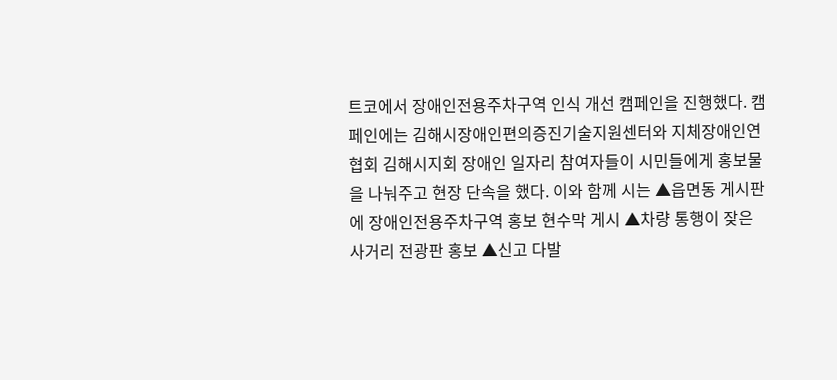트코에서 장애인전용주차구역 인식 개선 캠페인을 진행했다. 캠페인에는 김해시장애인편의증진기술지원센터와 지체장애인연협회 김해시지회 장애인 일자리 참여자들이 시민들에게 홍보물을 나눠주고 현장 단속을 했다. 이와 함께 시는 ▲읍면동 게시판에 장애인전용주차구역 홍보 현수막 게시 ▲차량 통행이 잦은 사거리 전광판 홍보 ▲신고 다발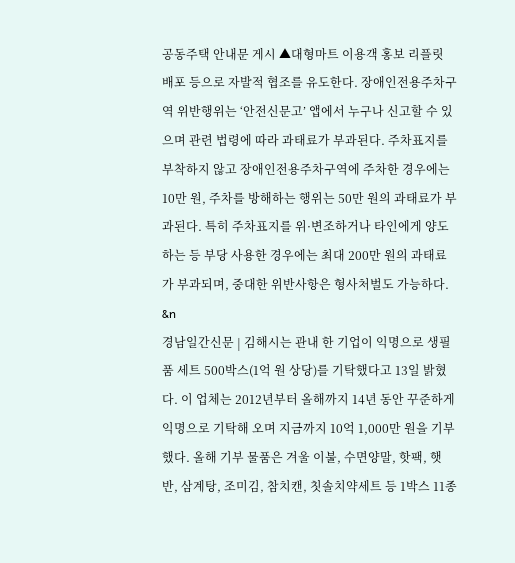공동주택 안내문 게시 ▲대형마트 이용객 홍보 리플릿 배포 등으로 자발적 협조를 유도한다. 장애인전용주차구역 위반행위는 ‘안전신문고’ 앱에서 누구나 신고할 수 있으며 관련 법령에 따라 과태료가 부과된다. 주차표지를 부착하지 않고 장애인전용주차구역에 주차한 경우에는 10만 원, 주차를 방해하는 행위는 50만 원의 과태료가 부과된다. 특히 주차표지를 위·변조하거나 타인에게 양도하는 등 부당 사용한 경우에는 최대 200만 원의 과태료가 부과되며, 중대한 위반사항은 형사처벌도 가능하다. &n
경남일간신문 | 김해시는 관내 한 기업이 익명으로 생필품 세트 500박스(1억 원 상당)를 기탁했다고 13일 밝혔다. 이 업체는 2012년부터 올해까지 14년 동안 꾸준하게 익명으로 기탁해 오며 지금까지 10억 1,000만 원을 기부했다. 올해 기부 물품은 겨울 이불, 수면양말, 핫팩, 햇반, 삼계탕, 조미김, 참치캔, 칫솔치약세트 등 1박스 11종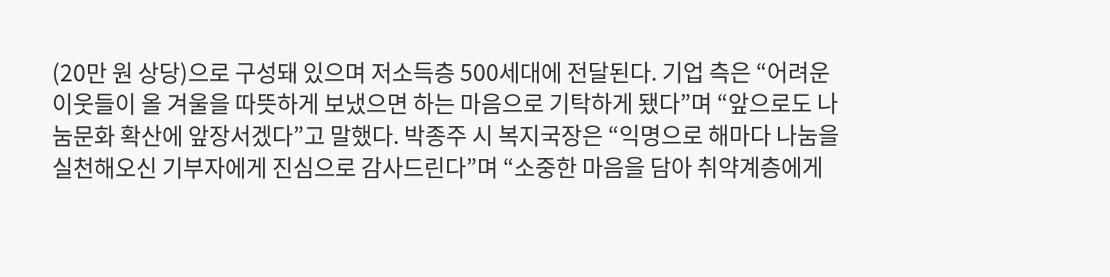(20만 원 상당)으로 구성돼 있으며 저소득층 500세대에 전달된다. 기업 측은 “어려운 이웃들이 올 겨울을 따뜻하게 보냈으면 하는 마음으로 기탁하게 됐다”며 “앞으로도 나눔문화 확산에 앞장서겠다”고 말했다. 박종주 시 복지국장은 “익명으로 해마다 나눔을 실천해오신 기부자에게 진심으로 감사드린다”며 “소중한 마음을 담아 취약계층에게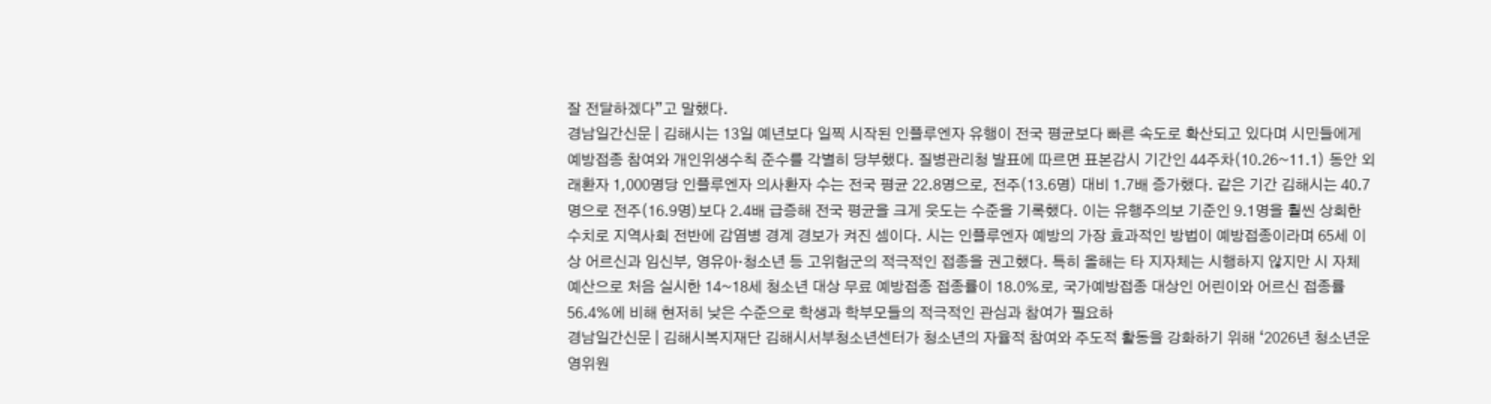잘 전달하겠다”고 말했다.
경남일간신문 | 김해시는 13일 예년보다 일찍 시작된 인플루엔자 유행이 전국 평균보다 빠른 속도로 확산되고 있다며 시민들에게 예방접종 참여와 개인위생수칙 준수를 각별히 당부했다. 질병관리청 발표에 따르면 표본감시 기간인 44주차(10.26~11.1) 동안 외래환자 1,000명당 인플루엔자 의사환자 수는 전국 평균 22.8명으로, 전주(13.6명) 대비 1.7배 증가했다. 같은 기간 김해시는 40.7명으로 전주(16.9명)보다 2.4배 급증해 전국 평균을 크게 웃도는 수준을 기록했다. 이는 유행주의보 기준인 9.1명을 훨씬 상회한 수치로 지역사회 전반에 감염병 경계 경보가 켜진 셈이다. 시는 인플루엔자 예방의 가장 효과적인 방법이 예방접종이라며 65세 이상 어르신과 임신부, 영유아·청소년 등 고위험군의 적극적인 접종을 권고했다. 특히 올해는 타 지자체는 시행하지 않지만 시 자체 예산으로 처음 실시한 14~18세 청소년 대상 무료 예방접종 접종률이 18.0%로, 국가예방접종 대상인 어린이와 어르신 접종률 56.4%에 비해 현저히 낮은 수준으로 학생과 학부모들의 적극적인 관심과 참여가 필요하
경남일간신문 | 김해시복지재단 김해시서부청소년센터가 청소년의 자율적 참여와 주도적 활동을 강화하기 위해 ‘2026년 청소년운영위원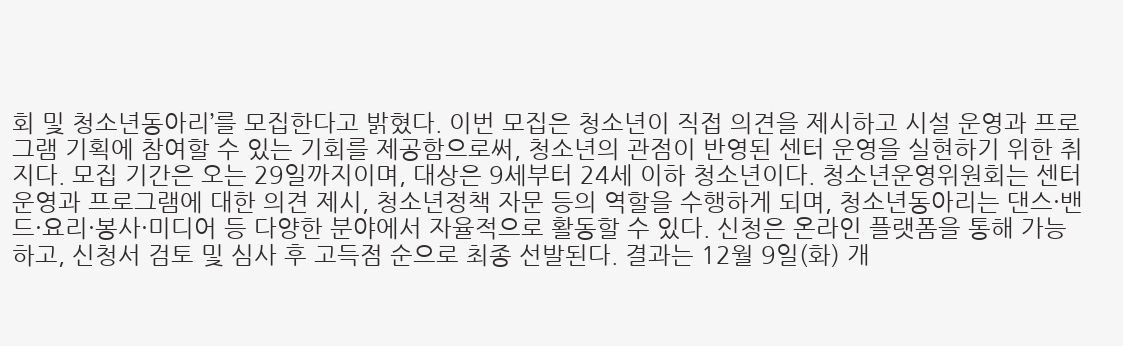회 및 청소년동아리’를 모집한다고 밝혔다. 이번 모집은 청소년이 직접 의견을 제시하고 시설 운영과 프로그램 기획에 참여할 수 있는 기회를 제공함으로써, 청소년의 관점이 반영된 센터 운영을 실현하기 위한 취지다. 모집 기간은 오는 29일까지이며, 대상은 9세부터 24세 이하 청소년이다. 청소년운영위원회는 센터 운영과 프로그램에 대한 의견 제시, 청소년정책 자문 등의 역할을 수행하게 되며, 청소년동아리는 댄스·밴드·요리·봉사·미디어 등 다양한 분야에서 자율적으로 활동할 수 있다. 신청은 온라인 플랫폼을 통해 가능하고, 신청서 검토 및 심사 후 고득점 순으로 최종 선발된다. 결과는 12월 9일(화) 개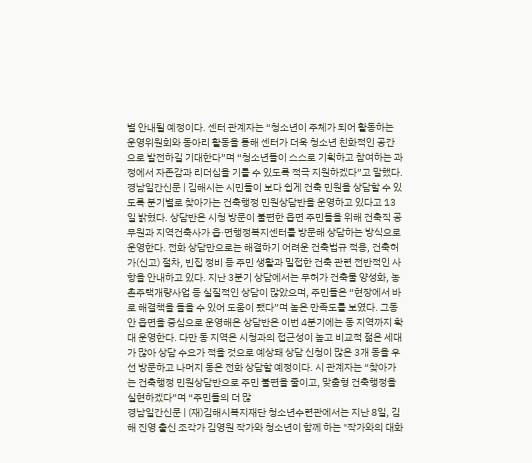별 안내될 예정이다. 센터 관계자는 “청소년이 주체가 되어 활동하는 운영위원회와 동아리 활동을 통해 센터가 더욱 청소년 친화적인 공간으로 발전하길 기대한다”며 “청소년들이 스스로 기획하고 참여하는 과정에서 자존감과 리더십을 기를 수 있도록 적극 지원하겠다”고 말했다.
경남일간신문 | 김해시는 시민들이 보다 쉽게 건축 민원을 상담할 수 있도록 분기별로 찾아가는 건축행정 민원상담반을 운영하고 있다고 13일 밝혔다. 상담반은 시청 방문이 불편한 읍면 주민들을 위해 건축직 공무원과 지역건축사가 읍·면행정복지센터를 방문해 상담하는 방식으로 운영한다. 전화 상담만으로는 해결하기 어려운 건축법규 적용, 건축허가(신고) 절차, 빈집 정비 등 주민 생활과 밀접한 건축 관련 전반적인 사항을 안내하고 있다. 지난 3분기 상담에서는 무허가 건축물 양성화, 농촌주택개량사업 등 실질적인 상담이 많았으며, 주민들은 “현장에서 바로 해결책을 들을 수 있어 도움이 됐다”며 높은 만족도를 보였다. 그동안 읍면을 중심으로 운영해온 상담반은 이번 4분기에는 동 지역까지 확대 운영한다. 다만 동 지역은 시청과의 접근성이 높고 비교적 젊은 세대가 많아 상담 수요가 적을 것으로 예상돼 상담 신청이 많은 3개 동을 우선 방문하고 나머지 동은 전화 상담할 예정이다. 시 관계자는 “찾아가는 건축행정 민원상담반으로 주민 불편을 줄이고, 맞춤형 건축행정을 실현하겠다”며 “주민들의 더 많
경남일간신문 | (재)김해시복지재단 청소년수련관에서는 지난 8일, 김해 진영 출신 조각가 김영원 작가와 청소년이 함께 하는 "작가와의 대화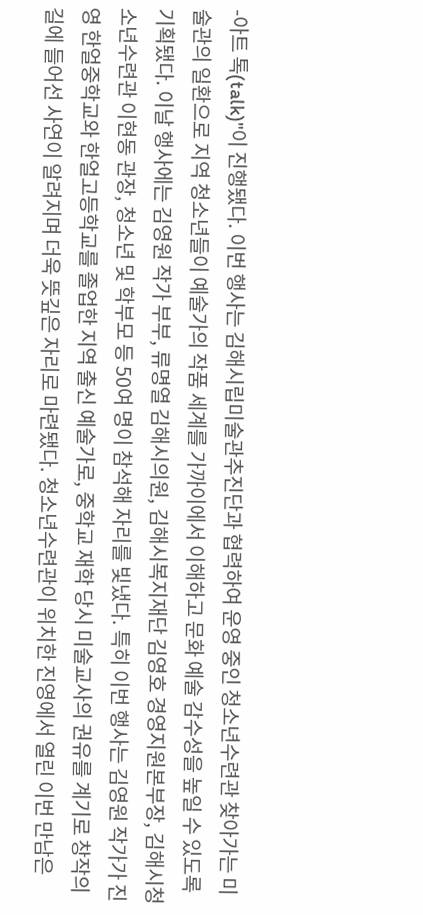-아트 톡(talk)"이 진행됐다. 이번 행사는 김해시립미술관추진단과 협력하여 운영 중인 청소년수련관 찾아가는 미술관의 일환으로 지역 청소년들이 예술가의 작품 세계를 가까이에서 이해하고 문화 예술 감수성을 높일 수 있도록 기획됐다. 이날 행사에는 김영원 작가 부부, 류명열 김해시의원, 김해시복지재단 김영호 경영지원본부장, 김해시청소년수련관 이현동 관장, 청소년 및 학부모 등 50여 명이 참석해 자리를 빛냈다. 특히 이번 행사는 김영원 작가가 진영 한얼중학교와 한얼고등학교를 졸업한 지역 출신 예술가로, 중학교 재학 당시 미술교사의 권유를 계기로 창작의 길에 들어선 사연이 알려지며 더욱 뜻깊은 자리로 마련됐다. 청소년수련관이 위치한 진영에서 열린 이번 만남은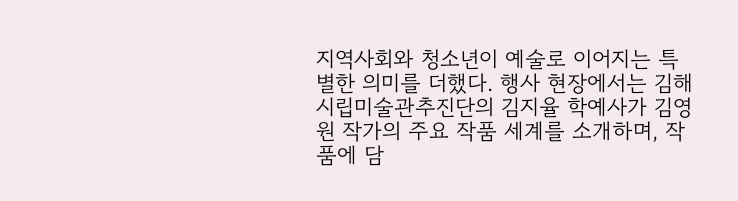지역사회와 청소년이 예술로 이어지는 특별한 의미를 더했다. 행사 현장에서는 김해시립미술관추진단의 김지율 학예사가 김영원 작가의 주요 작품 세계를 소개하며, 작품에 담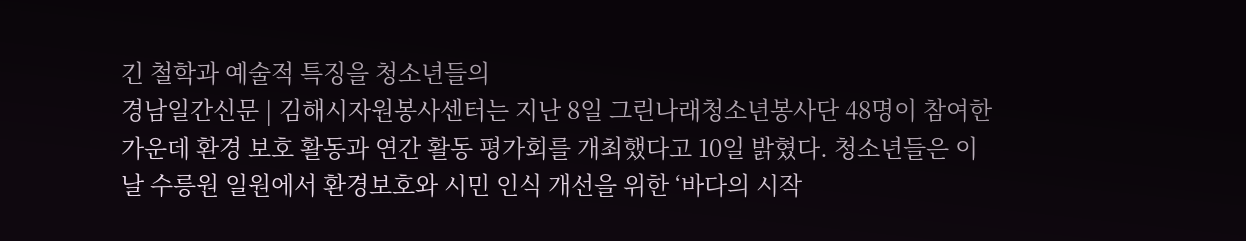긴 철학과 예술적 특징을 청소년들의
경남일간신문 | 김해시자원봉사센터는 지난 8일 그린나래청소년봉사단 48명이 참여한 가운데 환경 보호 활동과 연간 활동 평가회를 개최했다고 10일 밝혔다. 청소년들은 이날 수릉원 일원에서 환경보호와 시민 인식 개선을 위한 ‘바다의 시작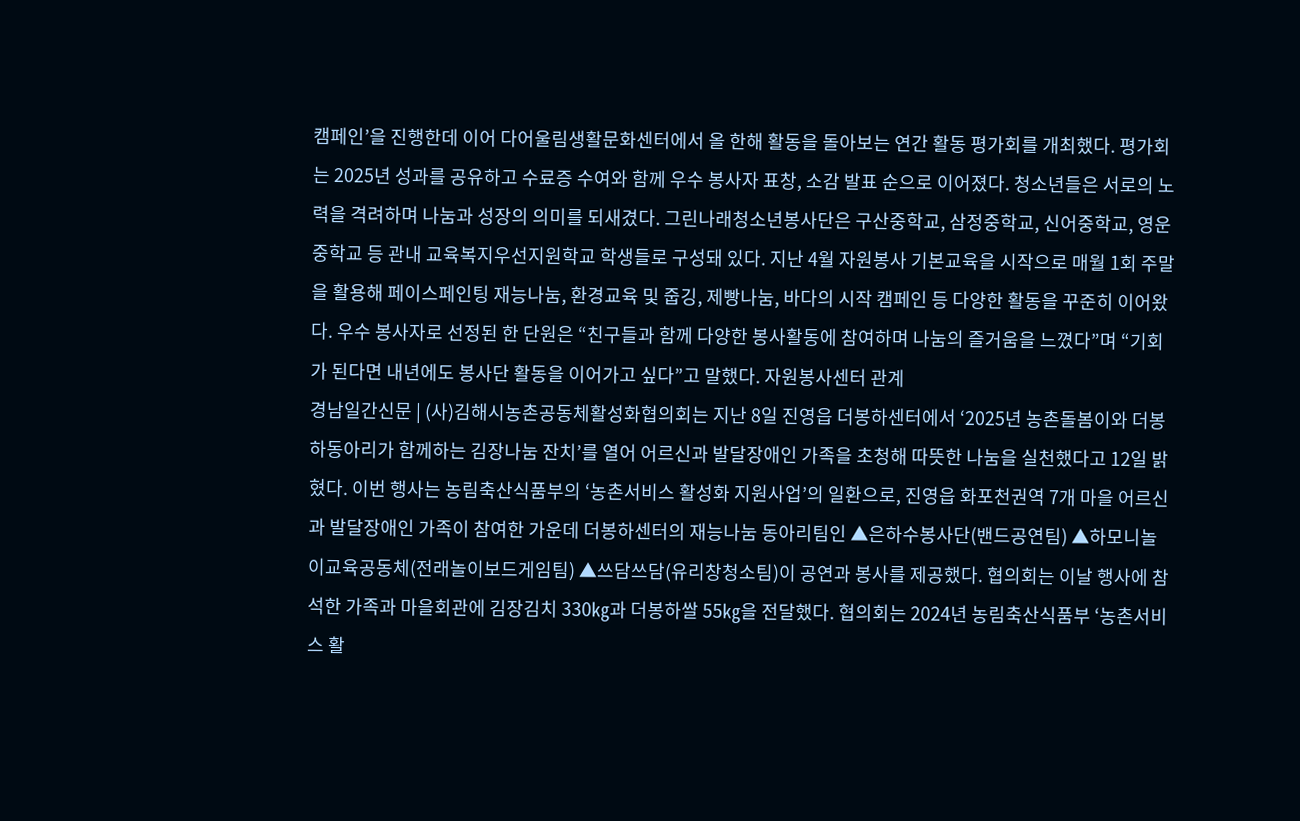캠페인’을 진행한데 이어 다어울림생활문화센터에서 올 한해 활동을 돌아보는 연간 활동 평가회를 개최했다. 평가회는 2025년 성과를 공유하고 수료증 수여와 함께 우수 봉사자 표창, 소감 발표 순으로 이어졌다. 청소년들은 서로의 노력을 격려하며 나눔과 성장의 의미를 되새겼다. 그린나래청소년봉사단은 구산중학교, 삼정중학교, 신어중학교, 영운중학교 등 관내 교육복지우선지원학교 학생들로 구성돼 있다. 지난 4월 자원봉사 기본교육을 시작으로 매월 1회 주말을 활용해 페이스페인팅 재능나눔, 환경교육 및 줍깅, 제빵나눔, 바다의 시작 캠페인 등 다양한 활동을 꾸준히 이어왔다. 우수 봉사자로 선정된 한 단원은 “친구들과 함께 다양한 봉사활동에 참여하며 나눔의 즐거움을 느꼈다”며 “기회가 된다면 내년에도 봉사단 활동을 이어가고 싶다”고 말했다. 자원봉사센터 관계
경남일간신문 | (사)김해시농촌공동체활성화협의회는 지난 8일 진영읍 더봉하센터에서 ‘2025년 농촌돌봄이와 더봉하동아리가 함께하는 김장나눔 잔치’를 열어 어르신과 발달장애인 가족을 초청해 따뜻한 나눔을 실천했다고 12일 밝혔다. 이번 행사는 농림축산식품부의 ‘농촌서비스 활성화 지원사업’의 일환으로, 진영읍 화포천권역 7개 마을 어르신과 발달장애인 가족이 참여한 가운데 더봉하센터의 재능나눔 동아리팀인 ▲은하수봉사단(밴드공연팀) ▲하모니놀이교육공동체(전래놀이보드게임팀) ▲쓰담쓰담(유리창청소팀)이 공연과 봉사를 제공했다. 협의회는 이날 행사에 참석한 가족과 마을회관에 김장김치 330㎏과 더봉하쌀 55㎏을 전달했다. 협의회는 2024년 농림축산식품부 ‘농촌서비스 활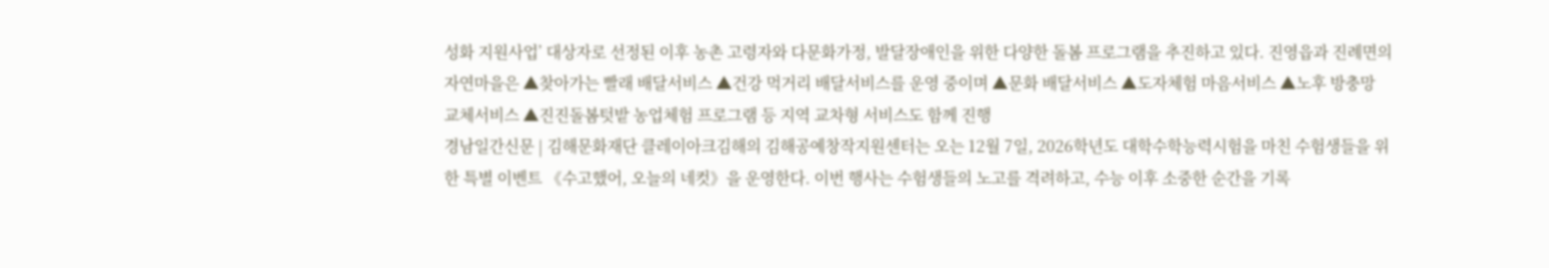성화 지원사업’ 대상자로 선정된 이후 농촌 고령자와 다문화가정, 발달장애인을 위한 다양한 돌봄 프로그램을 추진하고 있다. 진영읍과 진례면의 자연마을은 ▲찾아가는 빨래 배달서비스 ▲건강 먹거리 배달서비스를 운영 중이며 ▲문화 배달서비스 ▲도자체험 마음서비스 ▲노후 방충망 교체서비스 ▲진진돌봄텃밭 농업체험 프로그램 등 지역 교차형 서비스도 함께 진행
경남일간신문 | 김해문화재단 클레이아크김해의 김해공예창작지원센터는 오는 12월 7일, 2026학년도 대학수학능력시험을 마친 수험생들을 위한 특별 이벤트 《수고했어, 오늘의 네컷》을 운영한다. 이번 행사는 수험생들의 노고를 격려하고, 수능 이후 소중한 순간을 기록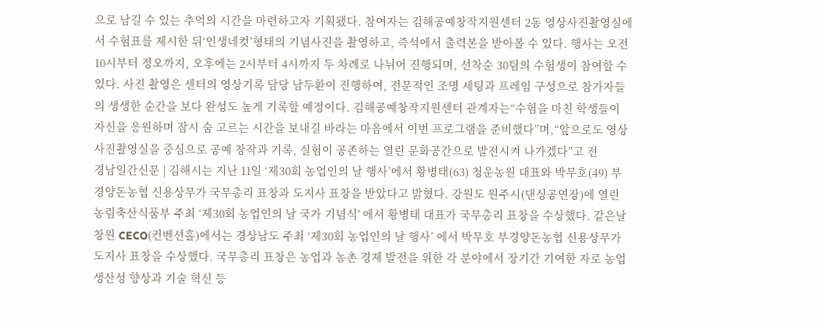으로 남길 수 있는 추억의 시간을 마련하고자 기획됐다. 참여자는 김해공예창작지원센터 2동 영상사진촬영실에서 수험표를 제시한 뒤‘인생네컷’형태의 기념사진을 촬영하고, 즉석에서 출력본을 받아볼 수 있다. 행사는 오전 10시부터 정오까지, 오후에는 2시부터 4시까지 두 차례로 나뉘어 진행되며, 선착순 30팀의 수험생이 참여할 수 있다. 사진 촬영은 센터의 영상기록 담당 남두환이 진행하여, 전문적인 조명 세팅과 프레임 구성으로 참가자들의 생생한 순간을 보다 완성도 높게 기록할 예정이다. 김해공예창작지원센터 관계자는“수험을 마친 학생들이 자신을 응원하며 잠시 숨 고르는 시간을 보내길 바라는 마음에서 이번 프로그램을 준비했다”며,“앞으로도 영상사진촬영실을 중심으로 공예 창작과 기록, 실험이 공존하는 열린 문화공간으로 발전시켜 나가겠다”고 전
경남일간신문 | 김해시는 지난 11일 ‘제30회 농업인의 날 행사’에서 황병태(63) 청운농원 대표와 박무호(49) 부경양돈농협 신용상무가 국무총리 표창과 도지사 표창을 받았다고 밝혔다. 강원도 원주시(댄싱공연장)에 열린 농림축산식품부 주최 ‘제30회 농업인의 날 국가 기념식' 에서 황병태 대표가 국무총리 표창을 수상했다. 같은날 창원 CECO(컨벤션홀)에서는 경상남도 주최 ‘제30회 농업인의 날 행사’ 에서 박무호 부경양돈농협 신용상무가 도지사 표창을 수상했다. 국무총리 표창은 농업과 농촌 경제 발전을 위한 각 분야에서 장기간 기여한 자로 농업 생산성 향상과 기술 혁신 등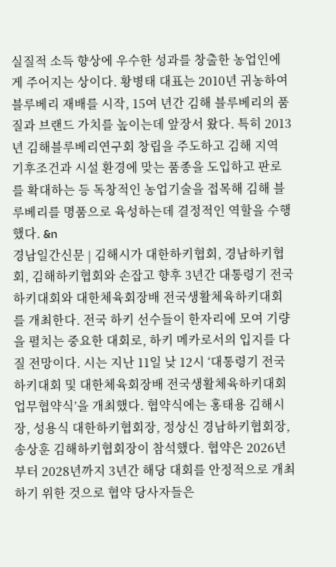실질적 소득 향상에 우수한 성과를 창출한 농업인에게 주어지는 상이다. 황병태 대표는 2010년 귀농하여 블루베리 재배를 시작, 15여 년간 김해 블루베리의 품질과 브랜드 가치를 높이는데 앞장서 왔다. 특히 2013년 김해블루베리연구회 창립을 주도하고 김해 지역 기후조건과 시설 환경에 맞는 품종을 도입하고 판로를 확대하는 등 독창적인 농업기술을 접목해 김해 블루베리를 명품으로 육성하는데 결정적인 역할을 수행했다. &n
경남일간신문 | 김해시가 대한하키협회, 경남하키협회, 김해하키협회와 손잡고 향후 3년간 대통령기 전국하키대회와 대한체육회장배 전국생활체육하키대회를 개최한다. 전국 하키 선수들이 한자리에 모여 기량을 펼치는 중요한 대회로, 하키 메카로서의 입지를 다질 전망이다. 시는 지난 11일 낮 12시 ‘대통령기 전국하키대회 및 대한체육회장배 전국생활체육하키대회 업무협약식’을 개최했다. 협약식에는 홍태용 김해시장, 성용식 대한하키협회장, 정상신 경남하키협회장, 송상훈 김해하키협회장이 참석했다. 협약은 2026년부터 2028년까지 3년간 해당 대회를 안정적으로 개최하기 위한 것으로 협약 당사자들은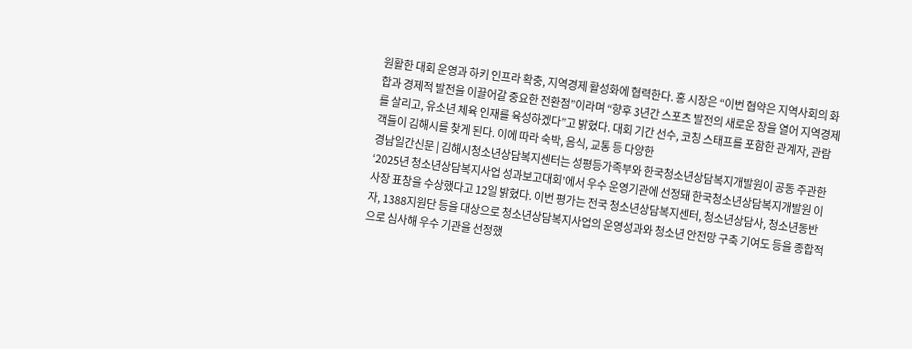원활한 대회 운영과 하키 인프라 확충, 지역경제 활성화에 협력한다. 홍 시장은 “이번 협약은 지역사회의 화합과 경제적 발전을 이끌어갈 중요한 전환점”이라며 “향후 3년간 스포츠 발전의 새로운 장을 열어 지역경제를 살리고, 유소년 체육 인재를 육성하겠다”고 밝혔다. 대회 기간 선수, 코칭 스태프를 포함한 관계자, 관람객들이 김해시를 찾게 된다. 이에 따라 숙박, 음식, 교통 등 다양한
경남일간신문 | 김해시청소년상담복지센터는 성평등가족부와 한국청소년상담복지개발원이 공동 주관한 ‘2025년 청소년상담복지사업 성과보고대회’에서 우수 운영기관에 선정돼 한국청소년상담복지개발원 이사장 표창을 수상했다고 12일 밝혔다. 이번 평가는 전국 청소년상담복지센터, 청소년상담사, 청소년동반자, 1388지원단 등을 대상으로 청소년상담복지사업의 운영성과와 청소년 안전망 구축 기여도 등을 종합적으로 심사해 우수 기관을 선정했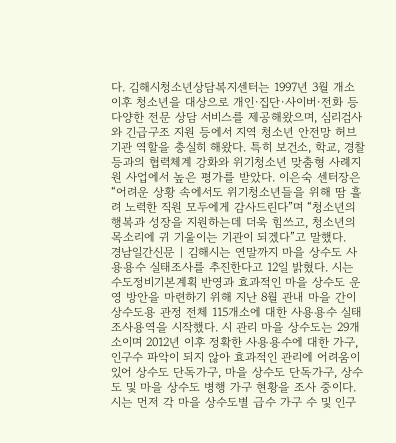다. 김해시청소년상담복지센터는 1997년 3월 개소 이후 청소년을 대상으로 개인·집단·사이버·전화 등 다양한 전문 상담 서비스를 제공해왔으며, 심리검사와 긴급구조 지원 등에서 지역 청소년 안전망 허브기관 역할을 충실히 해왔다. 특히 보건소, 학교, 경찰 등과의 협력체계 강화와 위기청소년 맞춤형 사례지원 사업에서 높은 평가를 받았다. 이은숙 센터장은 “어려운 상황 속에서도 위기청소년들을 위해 땀 흘려 노력한 직원 모두에게 감사드린다”며 “청소년의 행복과 성장을 지원하는데 더욱 힘쓰고, 청소년의 목소리에 귀 기울이는 기관이 되겠다”고 말했다.
경남일간신문 | 김해시는 연말까지 마을 상수도 사용용수 실태조사를 추진한다고 12일 밝혔다. 시는 수도정비기본계획 반영과 효과적인 마을 상수도 운영 방안을 마련하기 위해 지난 8월 관내 마을 간이 상수도용 관정 전체 115개소에 대한 사용용수 실태조사용역을 시작했다. 시 관리 마을 상수도는 29개소이며 2012년 이후 정확한 사용용수에 대한 가구, 인구수 파악이 되지 않아 효과적인 관리에 어려움이 있어 상수도 단독가구, 마을 상수도 단독가구, 상수도 및 마을 상수도 병행 가구 현황을 조사 중이다. 시는 먼저 각 마을 상수도별 급수 가구 수 및 인구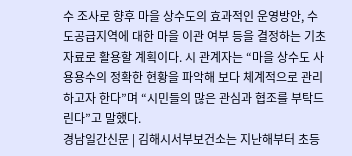수 조사로 향후 마을 상수도의 효과적인 운영방안, 수도공급지역에 대한 마을 이관 여부 등을 결정하는 기초자료로 활용할 계획이다. 시 관계자는 “마을 상수도 사용용수의 정확한 현황을 파악해 보다 체계적으로 관리하고자 한다”며 “시민들의 많은 관심과 협조를 부탁드린다”고 말했다.
경남일간신문 | 김해시서부보건소는 지난해부터 초등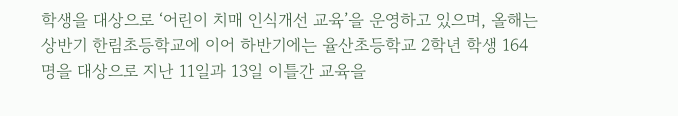학생을 대상으로 ‘어린이 치매 인식개선 교육’을 운영하고 있으며, 올해는 상반기 한림초등학교에 이어 하반기에는 율산초등학교 2학년 학생 164명을 대상으로 지난 11일과 13일 이틀간 교육을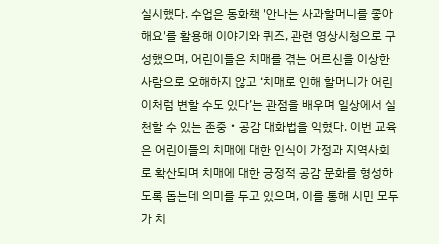실시했다. 수업은 동화책 '안나는 사과할머니를 좋아해요'를 활용해 이야기와 퀴즈, 관련 영상시청으로 구성했으며, 어린이들은 치매를 겪는 어르신을 이상한 사람으로 오해하지 않고 ‘치매로 인해 할머니가 어린이처럼 변할 수도 있다’는 관점을 배우며 일상에서 실천할 수 있는 존중‧공감 대화법을 익혔다. 이번 교육은 어린이들의 치매에 대한 인식이 가정과 지역사회로 확산되며 치매에 대한 긍정적 공감 문화를 형성하도록 돕는데 의미를 두고 있으며, 이를 통해 시민 모두가 치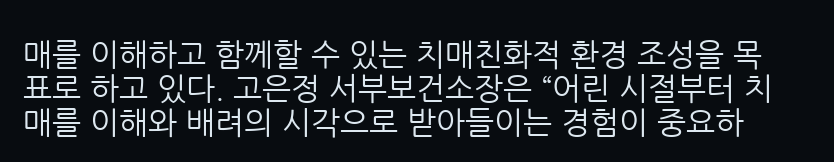매를 이해하고 함께할 수 있는 치매친화적 환경 조성을 목표로 하고 있다. 고은정 서부보건소장은 “어린 시절부터 치매를 이해와 배려의 시각으로 받아들이는 경험이 중요하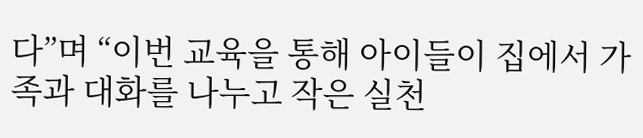다”며 “이번 교육을 통해 아이들이 집에서 가족과 대화를 나누고 작은 실천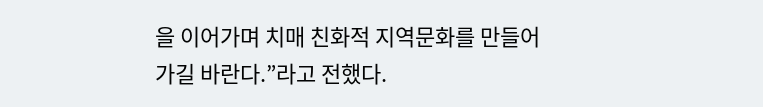을 이어가며 치매 친화적 지역문화를 만들어 가길 바란다.”라고 전했다.